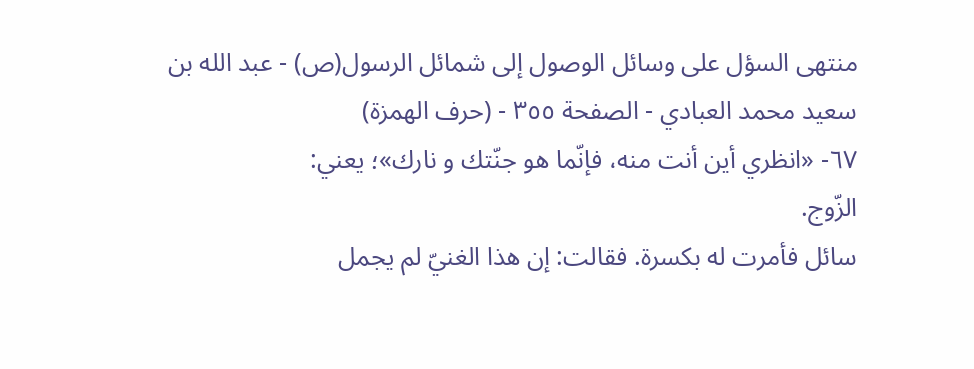منتهى السؤل على وسائل الوصول إلى شمائل الرسول(ص) - عبد الله بن سعيد محمد العبادي - الصفحة ٣٥٥ - (حرف الهمزة)
٦٧- «انظري أين أنت منه، فإنّما هو جنّتك و نارك»؛ يعني:
الزّوج.
سائل فأمرت له بكسرة. فقالت: إن هذا الغنيّ لم يجمل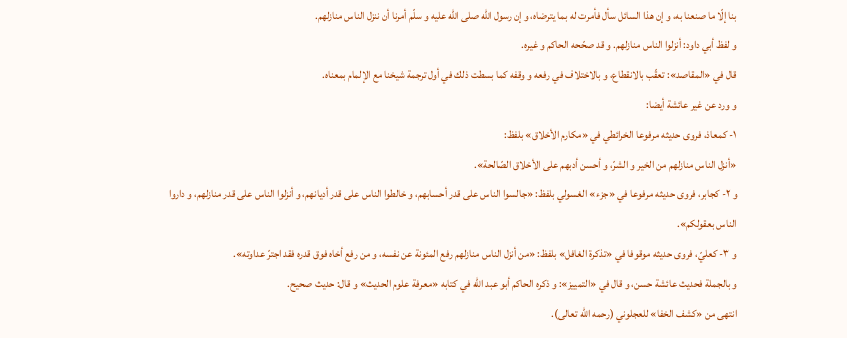بنا إلّا ما صنعنا به، و إن هذا السائل سأل فأمرت له بما يترضاه، و إن رسول اللّه صلى اللّه عليه و سلّم أمرنا أن ننزل الناس منازلهم.
و لفظ أبي داود: أنزلوا الناس منازلهم. و قد صحّحه الحاكم و غيره.
قال في «المقاصد»: تعقّب بالانقطاع، و بالاختلاف في رفعه و وقفه كما بسطت ذلك في أول ترجمة شيخنا مع الإلمام بمعناه.
و ورد عن غير عائشة أيضا:
١- كمعاذ، فروى حديثه مرفوعا الخرائطي في «مكارم الأخلاق» بلفظ:
«أنزل الناس منازلهم من الخير و الشرّ، و أحسن أدبهم على الأخلاق الصّالحة».
و ٢- كجابر، فروى حديثه مرفوعا في «جزء» الغسولي بلفظ: «جالسوا الناس على قدر أحسابهم، و خالطوا الناس على قدر أديانهم، و أنزلوا الناس على قدر منازلهم، و داروا الناس بعقولكم».
و ٣- كعليّ، فروى حديثه موقوفا في «تذكرة الغافل» بلفظ: «من أنزل الناس منازلهم رفع المئونة عن نفسه، و من رفع أخاه فوق قدره فقد اجترّ عداوته».
و بالجملة فحديث عائشة حسن، و قال في «التمييز»: و ذكره الحاكم أبو عبد اللّه في كتابه «معرفة علوم الحديث» و قال: حديث صحيح.
انتهى من «كشف الخفا» للعجلوني (رحمه الله تعالى).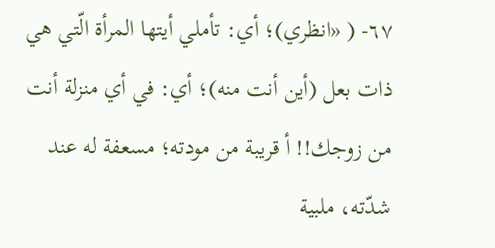٦٧- ( «انظري)؛ أي: تأملي أيتها المرأة الّتي هي ذات بعل (أين أنت منه)؛ أي: في أي منزلة أنت من زوجك!! أ قريبة من مودته؛ مسعفة له عند شدّته، ملبية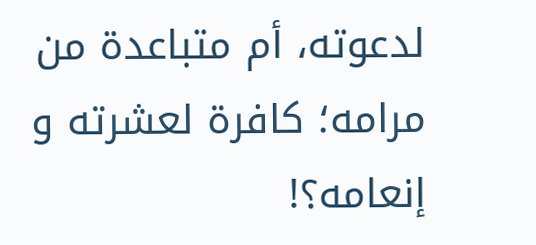لدعوته، أم متباعدة من مرامه؛ كافرة لعشرته و إنعامه؟!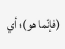(فإنّما هو)؛ أي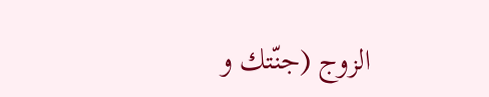الزوج (جنّتك و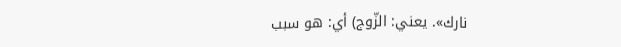نارك». يعني: الزّوج) أي: هو سبب